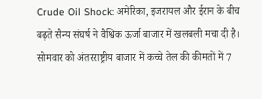Crude Oil Shock: अमेरिका, इजरायल और ईरान के बीच बढ़ते सैन्य संघर्ष ने वैश्विक ऊर्जा बाजार में खलबली मचा दी है। सोमवार को अंतरराष्ट्रीय बाजार में कच्चे तेल की कीमतों में 7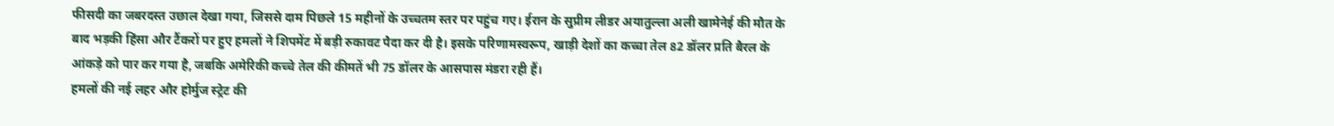फीसदी का जबरदस्त उछाल देखा गया, जिससे दाम पिछले 15 महीनों के उच्चतम स्तर पर पहुंच गए। ईरान के सुप्रीम लीडर अयातुल्ला अली खामेनेई की मौत के बाद भड़की हिंसा और टैंकरों पर हुए हमलों ने शिपमेंट में बड़ी रुकावट पैदा कर दी है। इसके परिणामस्वरूप, खाड़ी देशों का कच्चा तेल 82 डॉलर प्रति बैरल के आंकड़े को पार कर गया है, जबकि अमेरिकी कच्चे तेल की कीमतें भी 75 डॉलर के आसपास मंडरा रही हैं।
हमलों की नई लहर और होर्मुज स्ट्रेट की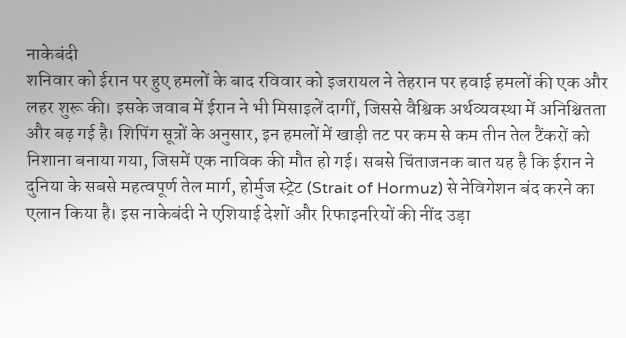नाकेबंदी
शनिवार को ईरान पर हुए हमलों के बाद रविवार को इजरायल ने तेहरान पर हवाई हमलों की एक और लहर शुरू की। इसके जवाब में ईरान ने भी मिसाइलें दागीं, जिससे वैश्विक अर्थव्यवस्था में अनिश्चितता और बढ़ गई है। शिपिंग सूत्रों के अनुसार, इन हमलों में खाड़ी तट पर कम से कम तीन तेल टैंकरों को निशाना बनाया गया, जिसमें एक नाविक की मौत हो गई। सबसे चिंताजनक बात यह है कि ईरान ने दुनिया के सबसे महत्वपूर्ण तेल मार्ग, होर्मुज स्ट्रेट (Strait of Hormuz) से नेविगेशन बंद करने का एलान किया है। इस नाकेबंदी ने एशियाई देशों और रिफाइनरियों की नींद उड़ा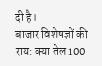दी है।
बाजार विशेषज्ञों की राय: क्या तेल 100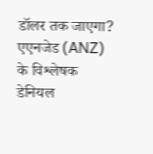डॉलर तक जाएगा?
एएनजेड (ANZ) के विश्लेषक डेनियल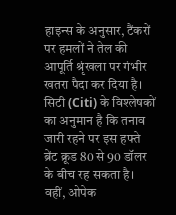हाइन्स के अनुसार, टैंकरों पर हमलों ने तेल की आपूर्ति श्रृंखला पर गंभीर खतरा पैदा कर दिया है। सिटी (Citi) के विश्लेषकों का अनुमान है कि तनाव जारी रहने पर इस हफ्ते ब्रेंट क्रूड 80 से 90 डॉलर के बीच रह सकता है। वहीं, ओपेक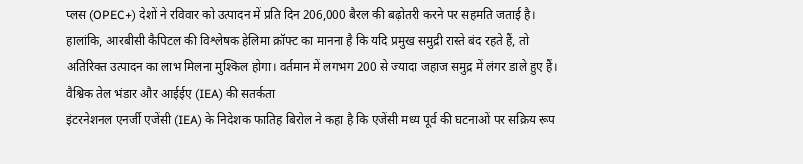प्लस (OPEC+) देशों ने रविवार को उत्पादन में प्रति दिन 206,000 बैरल की बढ़ोतरी करने पर सहमति जताई है। हालांकि, आरबीसी कैपिटल की विश्लेषक हेलिमा क्रॉफ्ट का मानना है कि यदि प्रमुख समुद्री रास्ते बंद रहते हैं, तो अतिरिक्त उत्पादन का लाभ मिलना मुश्किल होगा। वर्तमान में लगभग 200 से ज्यादा जहाज समुद्र में लंगर डाले हुए हैं।
वैश्विक तेल भंडार और आईईए (IEA) की सतर्कता
इंटरनेशनल एनर्जी एजेंसी (IEA) के निदेशक फातिह बिरोल ने कहा है कि एजेंसी मध्य पूर्व की घटनाओं पर सक्रिय रूप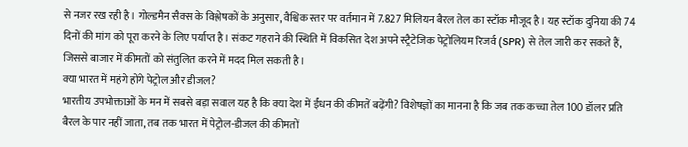से नजर रख रही है। गोल्डमैन सैक्स के विश्लेषकों के अनुसार, वैश्विक स्तर पर वर्तमान में 7.827 मिलियन बैरल तेल का स्टॉक मौजूद है। यह स्टॉक दुनिया की 74 दिनों की मांग को पूरा करने के लिए पर्याप्त है। संकट गहराने की स्थिति में विकसित देश अपने स्ट्रैटेजिक पेट्रोलियम रिजर्व (SPR) से तेल जारी कर सकते हैं, जिससे बाजार में कीमतों को संतुलित करने में मदद मिल सकती है।
क्या भारत में महंगे होंगे पेट्रोल और डीजल?
भारतीय उपभोक्ताओं के मन में सबसे बड़ा सवाल यह है कि क्या देश में ईंधन की कीमतें बढ़ेंगी? विशेषज्ञों का मानना है कि जब तक कच्चा तेल 100 डॉलर प्रति बैरल के पार नहीं जाता, तब तक भारत में पेट्रोल-डीजल की कीमतों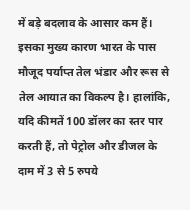में बड़े बदलाव के आसार कम हैं। इसका मुख्य कारण भारत के पास मौजूद पर्याप्त तेल भंडार और रूस से तेल आयात का विकल्प है। हालांकि, यदि कीमतें 100 डॉलर का स्तर पार करती हैं, तो पेट्रोल और डीजल के दाम में 3 से 5 रुपये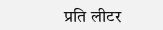प्रति लीटर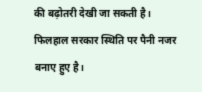की बढ़ोतरी देखी जा सकती है। फिलहाल सरकार स्थिति पर पैनी नजर बनाए हुए है।